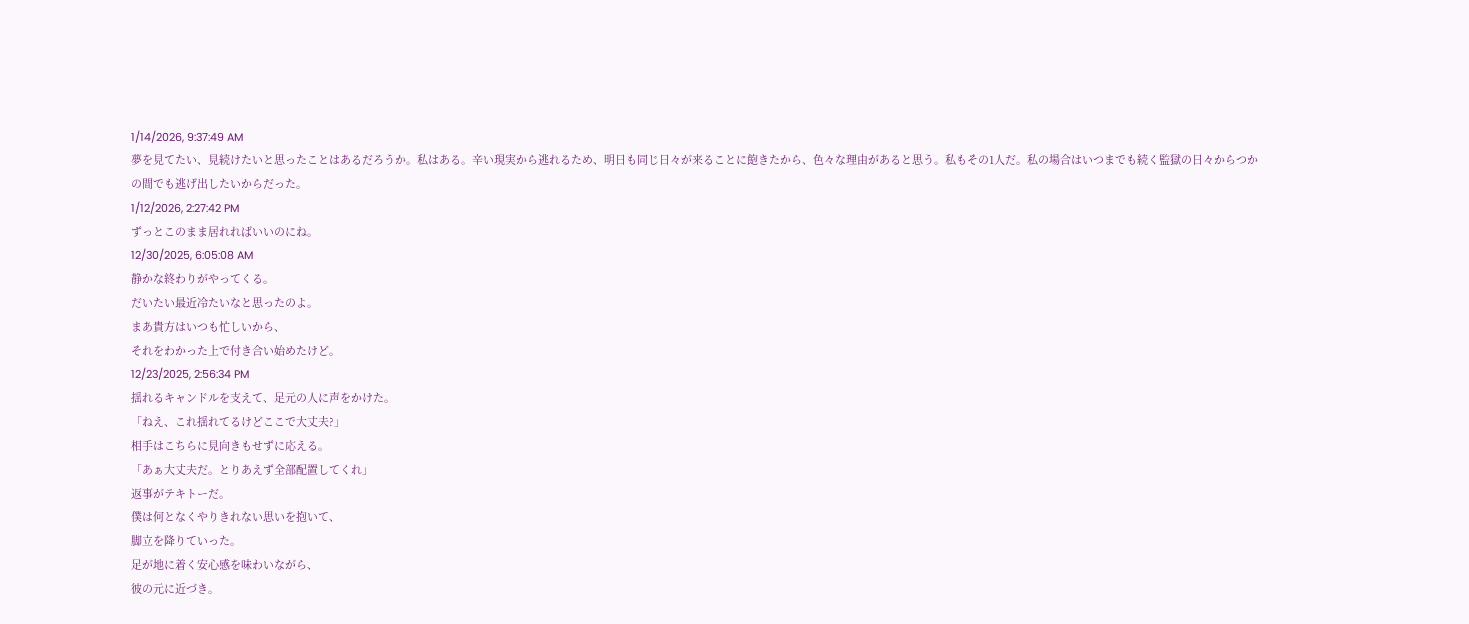1/14/2026, 9:37:49 AM
夢を見てたい、見続けたいと思ったことはあるだろうか。私はある。辛い現実から逃れるため、明日も同じ日々が来ることに飽きたから、色々な理由があると思う。私もその1人だ。私の場合はいつまでも続く監獄の日々からつかの間でも逃げ出したいからだった。
1/12/2026, 2:27:42 PM
ずっとこのまま居れればいいのにね。
12/30/2025, 6:05:08 AM
静かな終わりがやってくる。
だいたい最近冷たいなと思ったのよ。
まあ貴方はいつも忙しいから、
それをわかった上で付き合い始めたけど。
12/23/2025, 2:56:34 PM
揺れるキャンドルを支えて、足元の人に声をかけた。
「ねえ、これ揺れてるけどここで大丈夫?」
相手はこちらに見向きもせずに応える。
「あぁ大丈夫だ。とりあえず全部配置してくれ」
返事がテキトーだ。
僕は何となくやりきれない思いを抱いて、
脚立を降りていった。
足が地に着く安心感を味わいながら、
彼の元に近づき。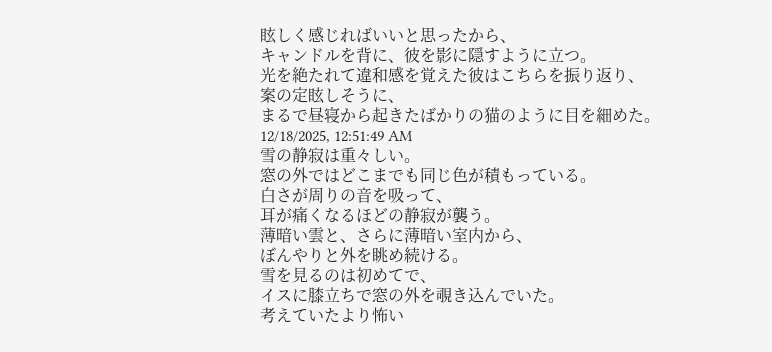眩しく感じればいいと思ったから、
キャンドルを背に、彼を影に隠すように立つ。
光を絶たれて違和感を覚えた彼はこちらを振り返り、
案の定眩しそうに、
まるで昼寝から起きたばかりの猫のように目を細めた。
12/18/2025, 12:51:49 AM
雪の静寂は重々しい。
窓の外ではどこまでも同じ色が積もっている。
白さが周りの音を吸って、
耳が痛くなるほどの静寂が襲う。
薄暗い雲と、さらに薄暗い室内から、
ぼんやりと外を眺め続ける。
雪を見るのは初めてで、
イスに膝立ちで窓の外を覗き込んでいた。
考えていたより怖い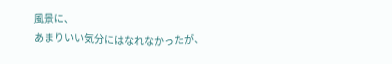風景に、
あまりいい気分にはなれなかったが、